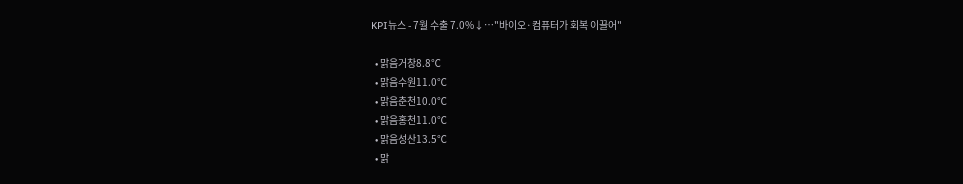KPI뉴스 - 7월 수출 7.0%↓…"바이오·컴퓨터가 회복 이끌어"

  • 맑음거창8.8℃
  • 맑음수원11.0℃
  • 맑음춘천10.0℃
  • 맑음홍천11.0℃
  • 맑음성산13.5℃
  • 맑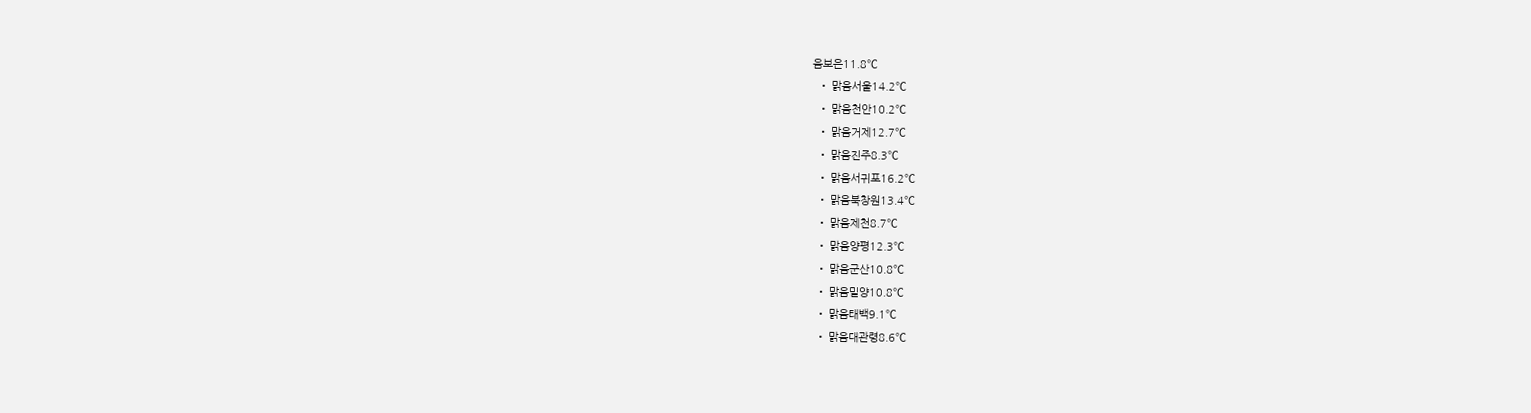음보은11.8℃
  • 맑음서울14.2℃
  • 맑음천안10.2℃
  • 맑음거제12.7℃
  • 맑음진주8.3℃
  • 맑음서귀포16.2℃
  • 맑음북창원13.4℃
  • 맑음제천8.7℃
  • 맑음양평12.3℃
  • 맑음군산10.8℃
  • 맑음밀양10.8℃
  • 맑음태백9.1℃
  • 맑음대관령8.6℃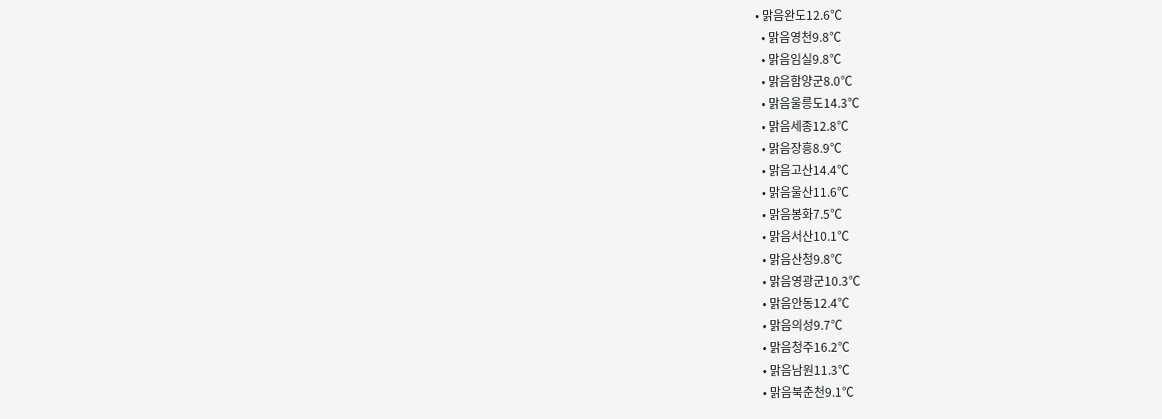• 맑음완도12.6℃
  • 맑음영천9.8℃
  • 맑음임실9.8℃
  • 맑음함양군8.0℃
  • 맑음울릉도14.3℃
  • 맑음세종12.8℃
  • 맑음장흥8.9℃
  • 맑음고산14.4℃
  • 맑음울산11.6℃
  • 맑음봉화7.5℃
  • 맑음서산10.1℃
  • 맑음산청9.8℃
  • 맑음영광군10.3℃
  • 맑음안동12.4℃
  • 맑음의성9.7℃
  • 맑음청주16.2℃
  • 맑음남원11.3℃
  • 맑음북춘천9.1℃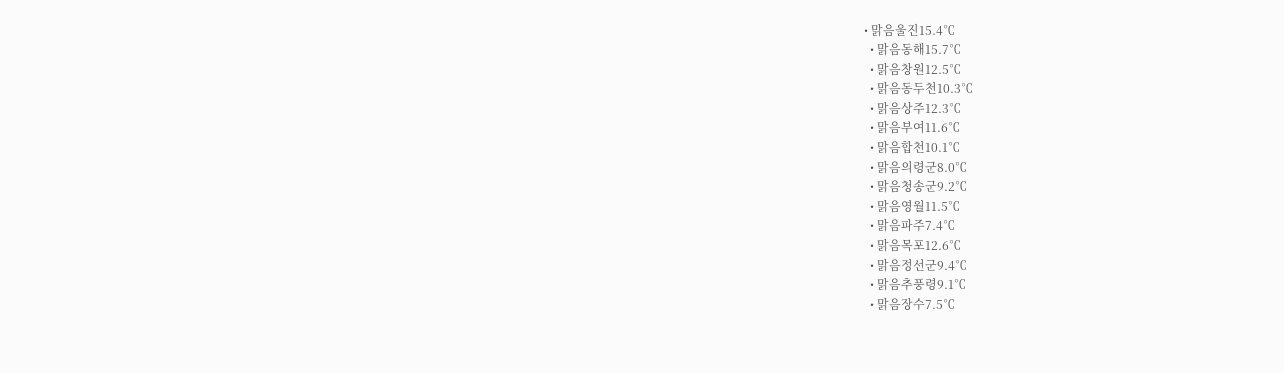• 맑음울진15.4℃
  • 맑음동해15.7℃
  • 맑음창원12.5℃
  • 맑음동두천10.3℃
  • 맑음상주12.3℃
  • 맑음부여11.6℃
  • 맑음합천10.1℃
  • 맑음의령군8.0℃
  • 맑음청송군9.2℃
  • 맑음영월11.5℃
  • 맑음파주7.4℃
  • 맑음목포12.6℃
  • 맑음정선군9.4℃
  • 맑음추풍령9.1℃
  • 맑음장수7.5℃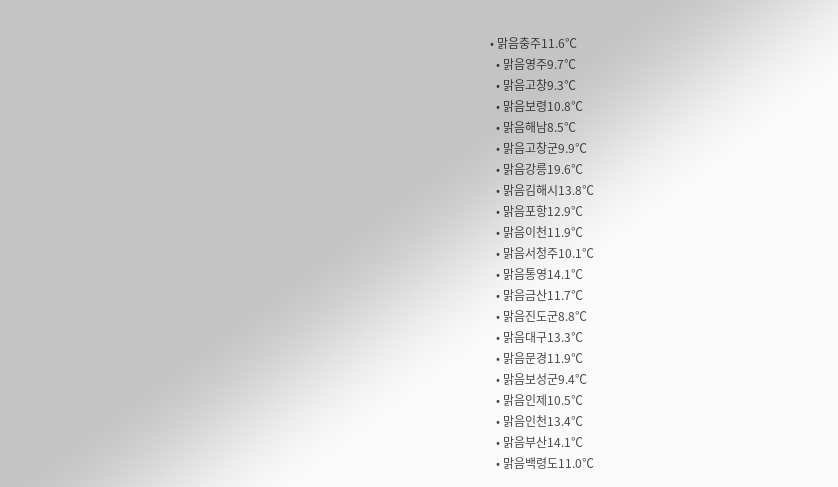• 맑음충주11.6℃
  • 맑음영주9.7℃
  • 맑음고창9.3℃
  • 맑음보령10.8℃
  • 맑음해남8.5℃
  • 맑음고창군9.9℃
  • 맑음강릉19.6℃
  • 맑음김해시13.8℃
  • 맑음포항12.9℃
  • 맑음이천11.9℃
  • 맑음서청주10.1℃
  • 맑음통영14.1℃
  • 맑음금산11.7℃
  • 맑음진도군8.8℃
  • 맑음대구13.3℃
  • 맑음문경11.9℃
  • 맑음보성군9.4℃
  • 맑음인제10.5℃
  • 맑음인천13.4℃
  • 맑음부산14.1℃
  • 맑음백령도11.0℃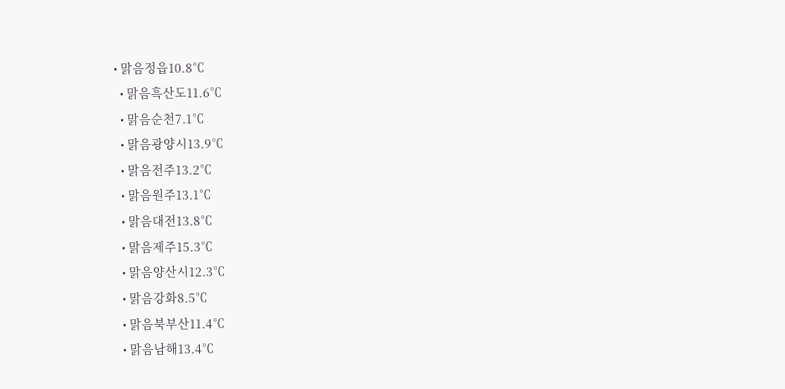• 맑음정읍10.8℃
  • 맑음흑산도11.6℃
  • 맑음순천7.1℃
  • 맑음광양시13.9℃
  • 맑음전주13.2℃
  • 맑음원주13.1℃
  • 맑음대전13.8℃
  • 맑음제주15.3℃
  • 맑음양산시12.3℃
  • 맑음강화8.5℃
  • 맑음북부산11.4℃
  • 맑음남해13.4℃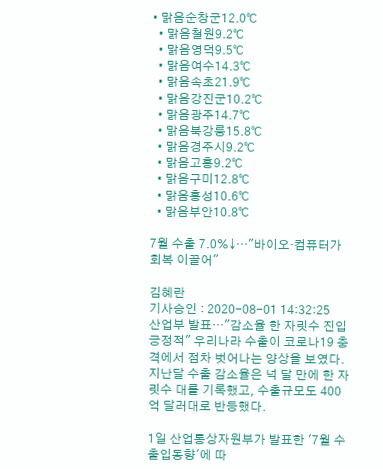• 맑음순창군12.0℃
  • 맑음철원9.2℃
  • 맑음영덕9.5℃
  • 맑음여수14.3℃
  • 맑음속초21.9℃
  • 맑음강진군10.2℃
  • 맑음광주14.7℃
  • 맑음북강릉15.8℃
  • 맑음경주시9.2℃
  • 맑음고흥9.2℃
  • 맑음구미12.8℃
  • 맑음홍성10.6℃
  • 맑음부안10.8℃

7월 수출 7.0%↓…"바이오·컴퓨터가 회복 이끌어"

김혜란
기사승인 : 2020-08-01 14:32:25
산업부 발표…"감소율 한 자릿수 진입 긍정적" 우리나라 수출이 코로나19 충격에서 점차 벗어나는 양상을 보였다. 지난달 수출 감소율은 넉 달 만에 한 자릿수 대를 기록했고, 수출규모도 400억 달러대로 반등했다.

1일 산업통상자원부가 발표한 '7월 수출입동향'에 따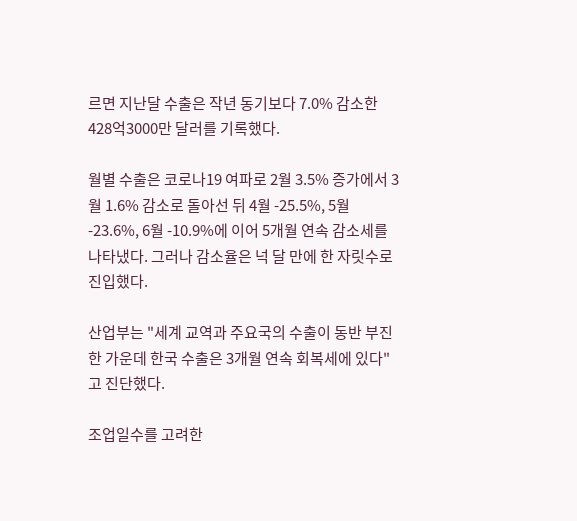르면 지난달 수출은 작년 동기보다 7.0% 감소한 428억3000만 달러를 기록했다.

월별 수출은 코로나19 여파로 2월 3.5% 증가에서 3월 1.6% 감소로 돌아선 뒤 4월 -25.5%, 5월 -23.6%, 6월 -10.9%에 이어 5개월 연속 감소세를 나타냈다. 그러나 감소율은 넉 달 만에 한 자릿수로 진입했다.

산업부는 "세계 교역과 주요국의 수출이 동반 부진한 가운데 한국 수출은 3개월 연속 회복세에 있다"고 진단했다.

조업일수를 고려한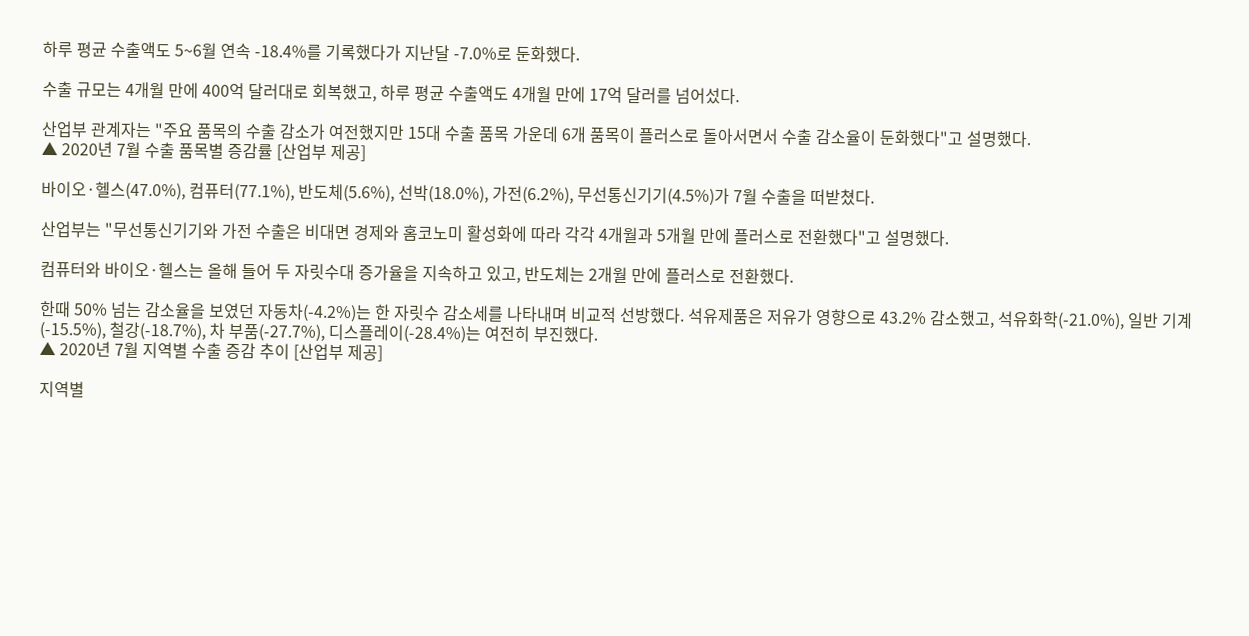하루 평균 수출액도 5~6월 연속 -18.4%를 기록했다가 지난달 -7.0%로 둔화했다.

수출 규모는 4개월 만에 400억 달러대로 회복했고, 하루 평균 수출액도 4개월 만에 17억 달러를 넘어섰다.

산업부 관계자는 "주요 품목의 수출 감소가 여전했지만 15대 수출 품목 가운데 6개 품목이 플러스로 돌아서면서 수출 감소율이 둔화했다"고 설명했다.
▲ 2020년 7월 수출 품목별 증감률 [산업부 제공]

바이오·헬스(47.0%), 컴퓨터(77.1%), 반도체(5.6%), 선박(18.0%), 가전(6.2%), 무선통신기기(4.5%)가 7월 수출을 떠받쳤다.

산업부는 "무선통신기기와 가전 수출은 비대면 경제와 홈코노미 활성화에 따라 각각 4개월과 5개월 만에 플러스로 전환했다"고 설명했다.

컴퓨터와 바이오·헬스는 올해 들어 두 자릿수대 증가율을 지속하고 있고, 반도체는 2개월 만에 플러스로 전환했다.

한때 50% 넘는 감소율을 보였던 자동차(-4.2%)는 한 자릿수 감소세를 나타내며 비교적 선방했다. 석유제품은 저유가 영향으로 43.2% 감소했고, 석유화학(-21.0%), 일반 기계(-15.5%), 철강(-18.7%), 차 부품(-27.7%), 디스플레이(-28.4%)는 여전히 부진했다.
▲ 2020년 7월 지역별 수출 증감 추이 [산업부 제공]

지역별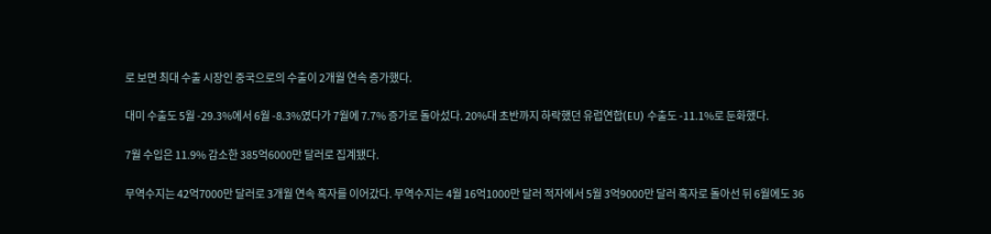로 보면 최대 수출 시장인 중국으로의 수출이 2개월 연속 증가했다.

대미 수출도 5월 -29.3%에서 6월 -8.3%였다가 7월에 7.7% 증가로 돌아섰다. 20%대 초반까지 하락했던 유럽연합(EU) 수출도 -11.1%로 둔화했다.

7월 수입은 11.9% 감소한 385억6000만 달러로 집계됐다.

무역수지는 42억7000만 달러로 3개월 연속 흑자를 이어갔다. 무역수지는 4월 16억1000만 달러 적자에서 5월 3억9000만 달러 흑자로 돌아선 뒤 6월에도 36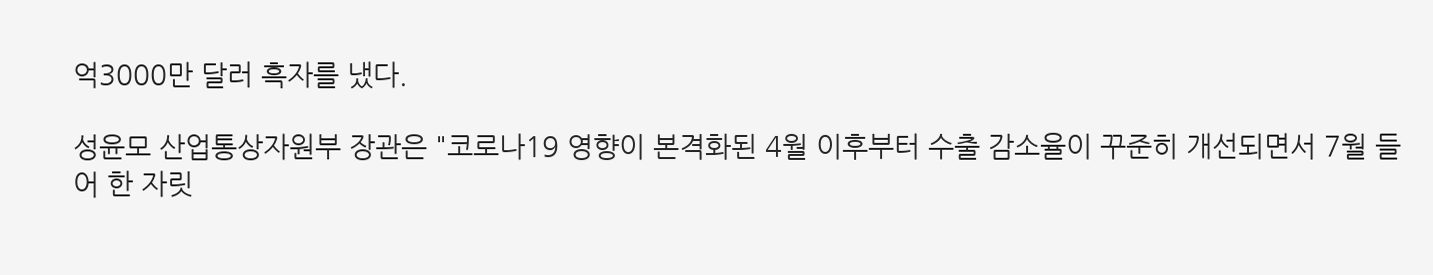억3000만 달러 흑자를 냈다.

성윤모 산업통상자원부 장관은 "코로나19 영향이 본격화된 4월 이후부터 수출 감소율이 꾸준히 개선되면서 7월 들어 한 자릿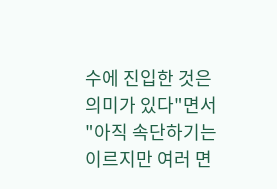수에 진입한 것은 의미가 있다"면서 "아직 속단하기는 이르지만 여러 면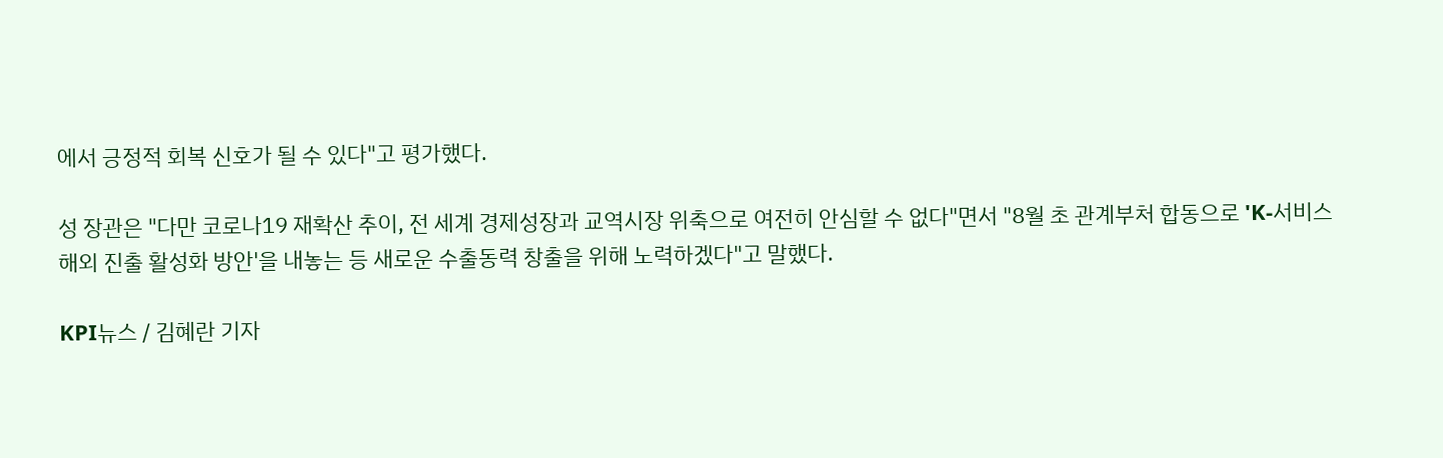에서 긍정적 회복 신호가 될 수 있다"고 평가했다.

성 장관은 "다만 코로나19 재확산 추이, 전 세계 경제성장과 교역시장 위축으로 여전히 안심할 수 없다"면서 "8월 초 관계부처 합동으로 'K-서비스 해외 진출 활성화 방안'을 내놓는 등 새로운 수출동력 창출을 위해 노력하겠다"고 말했다.

KPI뉴스 / 김혜란 기자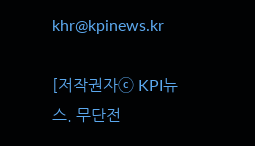khr@kpinews.kr

[저작권자ⓒ KPI뉴스. 무단전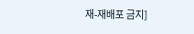재-재배포 금지]